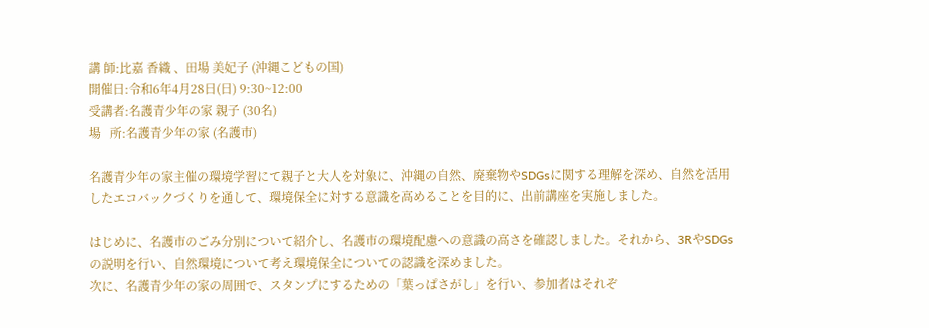講 師:比嘉 香織 、田場 美妃子 (沖縄こどもの国)
開催日:令和6年4月28日(日) 9:30~12:00
受講者:名護青少年の家 親子 (30名)
場   所:名護青少年の家 (名護市)

名護青少年の家主催の環境学習にて親子と大人を対象に、沖縄の自然、廃棄物やSDGsに関する理解を深め、自然を活用したエコバックづくりを通して、環境保全に対する意識を高めることを目的に、出前講座を実施しました。

はじめに、名護市のごみ分別について紹介し、名護市の環境配慮への意識の高さを確認しました。それから、3RやSDGsの説明を行い、自然環境について考え環境保全についての認識を深めました。
次に、名護青少年の家の周囲で、スタンプにするための「葉っぱさがし」を行い、参加者はそれぞ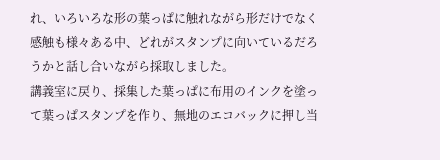れ、いろいろな形の葉っぱに触れながら形だけでなく感触も様々ある中、どれがスタンプに向いているだろうかと話し合いながら採取しました。
講義室に戻り、採集した葉っぱに布用のインクを塗って葉っぱスタンプを作り、無地のエコバックに押し当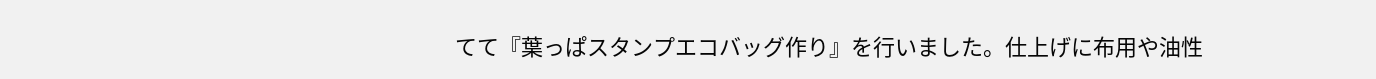てて『葉っぱスタンプエコバッグ作り』を行いました。仕上げに布用や油性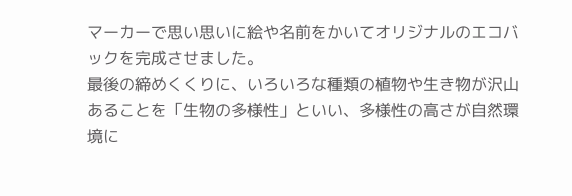マーカーで思い思いに絵や名前をかいてオリジナルのエコバックを完成させました。
最後の締めくくりに、いろいろな種類の植物や生き物が沢山あることを「生物の多様性」といい、多様性の高さが自然環境に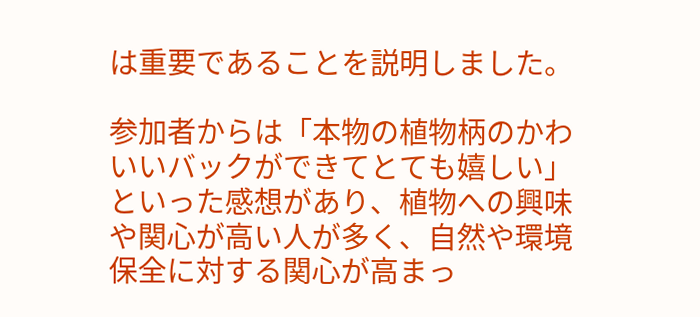は重要であることを説明しました。

参加者からは「本物の植物柄のかわいいバックができてとても嬉しい」といった感想があり、植物への興味や関心が高い人が多く、自然や環境保全に対する関心が高まっ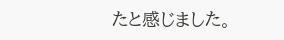たと感じました。